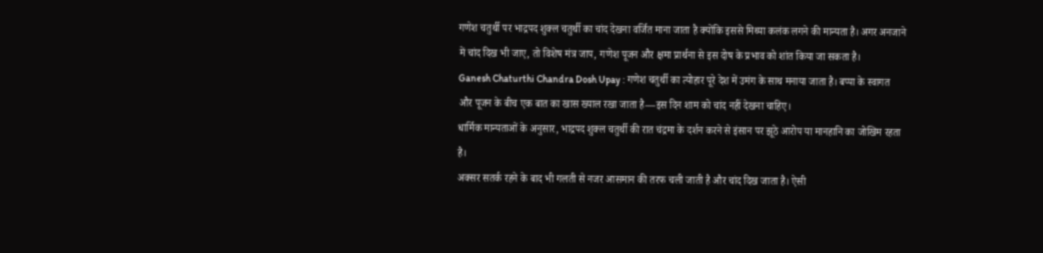गणेश चतुर्थी पर भाद्रपद शुक्ल चतुर्थी का चांद देखना वर्जित माना जाता है क्योंकि इससे मिथ्या कलंक लगने की मान्यता है। अगर अनजाने में चांद दिख भी जाए, तो विशेष मंत्र जाप, गणेश पूजन और क्षमा प्रार्थना से इस दोष के प्रभाव को शांत किया जा सकता है।
Ganesh Chaturthi Chandra Dosh Upay : गणेश चतुर्थी का त्योहार पूरे देश में उमंग के साथ मनाया जाता है। बप्पा के स्वागत और पूजन के बीच एक बात का खास ख्याल रखा जाता है—इस दिन शाम को चांद नहीं देखना चाहिए।
धार्मिक मान्यताओं के अनुसार, भाद्रपद शुक्ल चतुर्थी की रात चंद्रमा के दर्शन करने से इंसान पर झूठे आरोप या मानहानि का जोखिम रहता है।
अक्सर सतर्क रहने के बाद भी गलती से नजर आसमान की तरफ चली जाती है और चांद दिख जाता है। ऐसी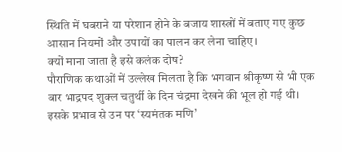स्थिति में घबराने या परेशान होने के बजाय शास्त्रों में बताए गए कुछ आसान नियमों और उपायों का पालन कर लेना चाहिए।
क्यों माना जाता है इसे कलंक दोष?
पौराणिक कथाओं में उल्लेख मिलता है कि भगवान श्रीकृष्ण से भी एक बार भाद्रपद शुक्ल चतुर्थी के दिन चंद्रमा देखने की भूल हो गई थी। इसके प्रभाव से उन पर ‘स्यमंतक मणि’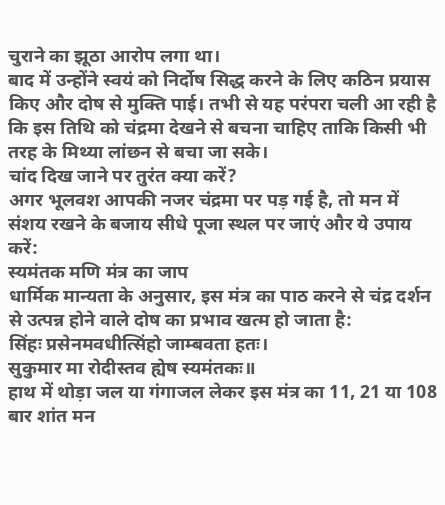चुराने का झूठा आरोप लगा था।
बाद में उन्होंने स्वयं को निर्दोष सिद्ध करने के लिए कठिन प्रयास किए और दोष से मुक्ति पाई। तभी से यह परंपरा चली आ रही है कि इस तिथि को चंद्रमा देखने से बचना चाहिए ताकि किसी भी तरह के मिथ्या लांछन से बचा जा सके।
चांद दिख जाने पर तुरंत क्या करें?
अगर भूलवश आपकी नजर चंद्रमा पर पड़ गई है, तो मन में संशय रखने के बजाय सीधे पूजा स्थल पर जाएं और ये उपाय करें:
स्यमंतक मणि मंत्र का जाप
धार्मिक मान्यता के अनुसार, इस मंत्र का पाठ करने से चंद्र दर्शन से उत्पन्न होने वाले दोष का प्रभाव खत्म हो जाता है:
सिंहः प्रसेनमवधीत्सिंहो जाम्बवता हतः।
सुकुमार मा रोदीस्तव ह्येष स्यमंतकः॥
हाथ में थोड़ा जल या गंगाजल लेकर इस मंत्र का 11, 21 या 108 बार शांत मन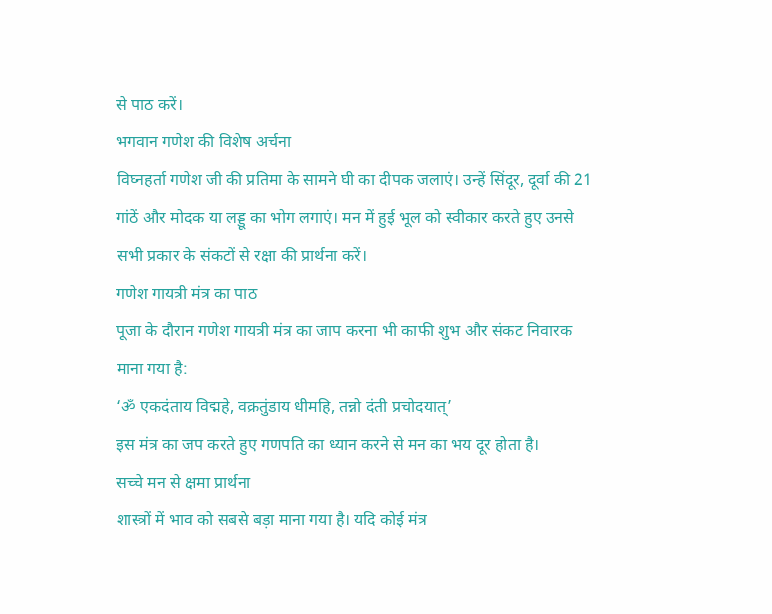से पाठ करें।
भगवान गणेश की विशेष अर्चना
विघ्नहर्ता गणेश जी की प्रतिमा के सामने घी का दीपक जलाएं। उन्हें सिंदूर, दूर्वा की 21 गांठें और मोदक या लड्डू का भोग लगाएं। मन में हुई भूल को स्वीकार करते हुए उनसे सभी प्रकार के संकटों से रक्षा की प्रार्थना करें।
गणेश गायत्री मंत्र का पाठ
पूजा के दौरान गणेश गायत्री मंत्र का जाप करना भी काफी शुभ और संकट निवारक माना गया है:
‘ॐ एकदंताय विद्महे, वक्रतुंडाय धीमहि, तन्नो दंती प्रचोदयात्’
इस मंत्र का जप करते हुए गणपति का ध्यान करने से मन का भय दूर होता है।
सच्चे मन से क्षमा प्रार्थना
शास्त्रों में भाव को सबसे बड़ा माना गया है। यदि कोई मंत्र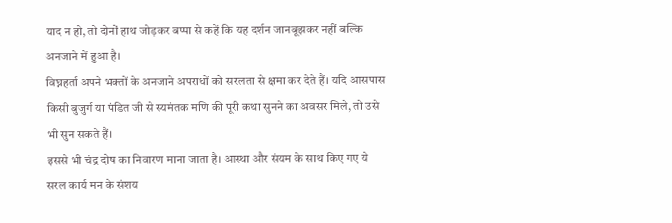याद न हो, तो दोनों हाथ जोड़कर बप्पा से कहें कि यह दर्शन जानबूझकर नहीं बल्कि अनजाने में हुआ है।
विघ्नहर्ता अपने भक्तों के अनजाने अपराधों को सरलता से क्षमा कर देते हैं। यदि आसपास किसी बुजुर्ग या पंडित जी से स्यमंतक मणि की पूरी कथा सुनने का अवसर मिले, तो उसे भी सुन सकते हैं।
इससे भी चंद्र दोष का निवारण माना जाता है। आस्था और संयम के साथ किए गए ये सरल कार्य मन के संशय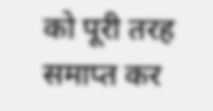को पूरी तरह समाप्त कर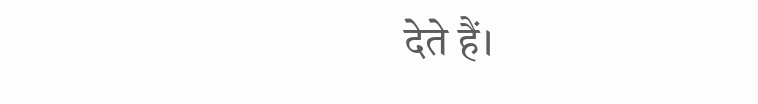देते हैं।